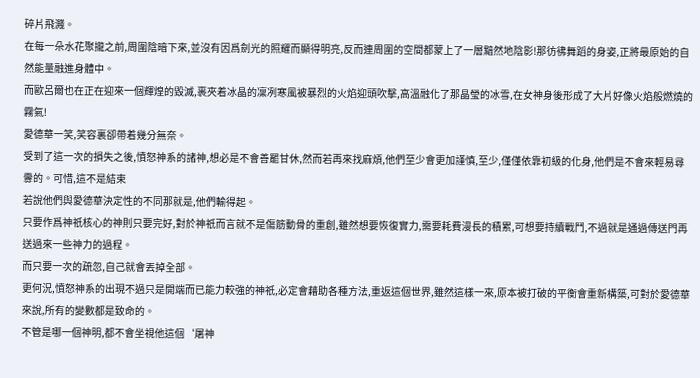碎片飛濺。
在每一朵水花聚攏之前,周圍陰暗下來,並沒有因爲劍光的照耀而顯得明亮,反而連周圍的空間都蒙上了一層黯然地陰影!那彷彿舞蹈的身姿,正將最原始的自然能量融進身體中。
而歐呂爾也在正在迎來一個輝煌的毀滅,裹夾着冰晶的凜冽寒風被暴烈的火焰迎頭吹擊,高溫融化了那晶瑩的冰雪,在女神身後形成了大片好像火焰般燃燒的霧氣!
愛德華一笑,笑容裏卻帶着幾分無奈。
受到了這一次的損失之後,憤怒神系的諸神,想必是不會善罷甘休,然而若再來找麻煩,他們至少會更加謹慎,至少,僅僅依靠初級的化身,他們是不會來輕易尋釁的。可惜,這不是結束
若說他們與愛德華決定性的不同那就是,他們輸得起。
只要作爲神祇核心的神則只要完好,對於神祇而言就不是傷筋動骨的重創,雖然想要恢復實力,需要耗費漫長的積累,可想要持續戰鬥,不過就是通過傳送門再送過來一些神力的過程。
而只要一次的疏忽,自己就會丟掉全部。
更何況,憤怒神系的出現不過只是開端而已能力較強的神祇,必定會藉助各種方法,重返這個世界,雖然這樣一來,原本被打破的平衡會重新構築,可對於愛德華來說,所有的變數都是致命的。
不管是哪一個神明,都不會坐視他這個‘屠神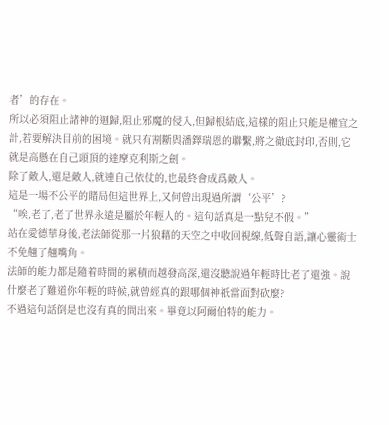者’的存在。
所以必須阻止諸神的迴歸,阻止邪魔的侵入,但歸根結底,這樣的阻止只能是權宜之計,若要解決目前的困境。就只有割斷與潘鐸瑞恩的聯繫,將之徹底封印,否則,它就是高懸在自己頭頂的達摩克利斯之劍。
除了敵人,還是敵人,就連自己依仗的,也最終會成爲敵人。
這是一場不公平的賭局但這世界上,又何曾出現過所謂‘公平’?
“唉,老了,老了世界永遠是屬於年輕人的。這句話真是一點兒不假。”
站在愛德華身後,老法師從那一片狼藉的天空之中收回視線,低聲自語,讓心靈術士不免翹了翹嘴角。
法師的能力都是隨着時間的累積而越發高深,還沒聽說過年輕時比老了還強。說什麼老了難道你年輕的時候,就曾經真的跟哪個神祇當面對砍麼?
不過這句話倒是也沒有真的問出來。畢竟以阿爾伯特的能力。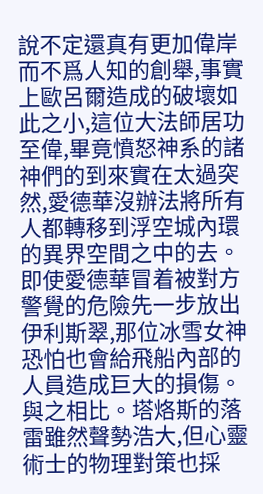說不定還真有更加偉岸而不爲人知的創舉,事實上歐呂爾造成的破壞如此之小,這位大法師居功至偉,畢竟憤怒神系的諸神們的到來實在太過突然,愛德華沒辦法將所有人都轉移到浮空城內環的異界空間之中的去。即使愛德華冒着被對方警覺的危險先一步放出伊利斯翠,那位冰雪女神恐怕也會給飛船內部的人員造成巨大的損傷。
與之相比。塔烙斯的落雷雖然聲勢浩大,但心靈術士的物理對策也採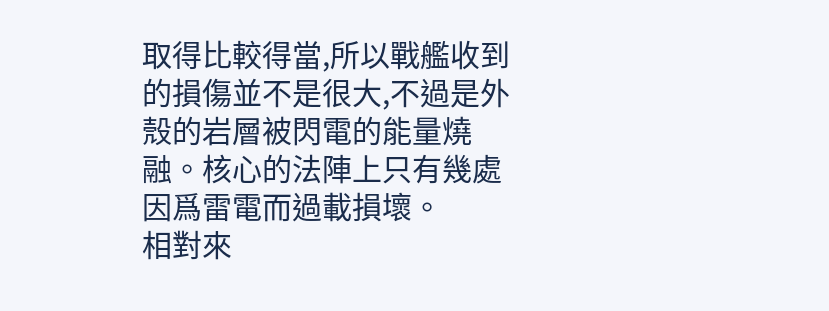取得比較得當,所以戰艦收到的損傷並不是很大,不過是外殼的岩層被閃電的能量燒融。核心的法陣上只有幾處因爲雷電而過載損壞。
相對來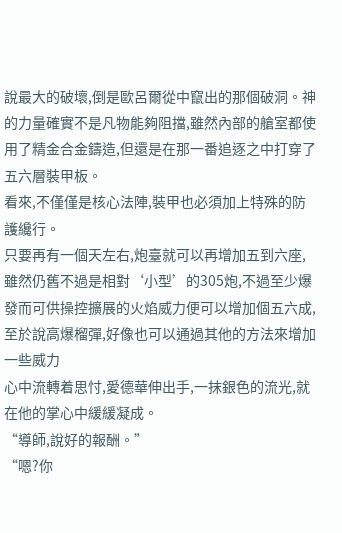說最大的破壞,倒是歐呂爾從中竄出的那個破洞。神的力量確實不是凡物能夠阻擋,雖然內部的艙室都使用了精金合金鑄造,但還是在那一番追逐之中打穿了五六層裝甲板。
看來,不僅僅是核心法陣,裝甲也必須加上特殊的防護纔行。
只要再有一個天左右,炮臺就可以再增加五到六座,雖然仍舊不過是相對‘小型’的305炮,不過至少爆發而可供操控擴展的火焰威力便可以增加個五六成,至於說高爆榴彈,好像也可以通過其他的方法來增加一些威力
心中流轉着思忖,愛德華伸出手,一抹銀色的流光,就在他的掌心中緩緩凝成。
“導師,說好的報酬。”
“嗯?你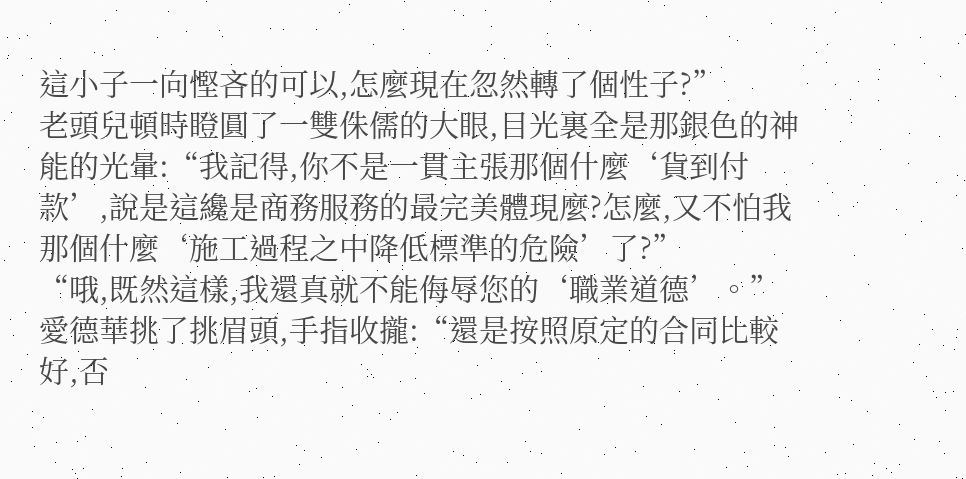這小子一向慳吝的可以,怎麼現在忽然轉了個性子?”
老頭兒頓時瞪圓了一雙侏儒的大眼,目光裏全是那銀色的神能的光暈:“我記得,你不是一貫主張那個什麼‘貨到付款’,說是這纔是商務服務的最完美體現麼?怎麼,又不怕我那個什麼‘施工過程之中降低標準的危險’了?”
“哦,既然這樣,我還真就不能侮辱您的‘職業道德’。”愛德華挑了挑眉頭,手指收攏:“還是按照原定的合同比較好,否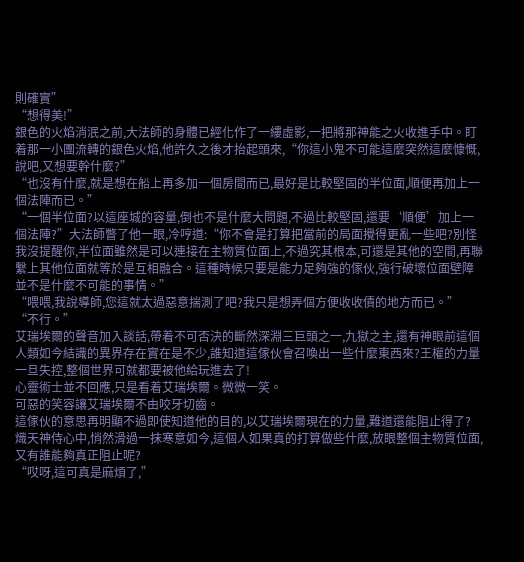則確實”
“想得美!”
銀色的火焰消泯之前,大法師的身體已經化作了一縷虛影,一把將那神能之火收進手中。盯着那一小團流轉的銀色火焰,他許久之後才抬起頭來,“你這小鬼不可能這麼突然這麼慷慨,說吧,又想要幹什麼?”
“也沒有什麼,就是想在船上再多加一個房間而已,最好是比較堅固的半位面,順便再加上一個法陣而已。”
“一個半位面?以這座城的容量,倒也不是什麼大問題,不過比較堅固,還要‘順便’加上一個法陣?”大法師瞥了他一眼,冷哼道:“你不會是打算把當前的局面攪得更亂一些吧?別怪我沒提醒你,半位面雖然是可以連接在主物質位面上,不過究其根本,可還是其他的空間,再聯繫上其他位面就等於是互相融合。這種時候只要是能力足夠強的傢伙,強行破壞位面壁障並不是什麼不可能的事情。”
“喂喂,我說導師,您這就太過惡意揣測了吧?我只是想弄個方便收收債的地方而已。”
“不行。”
艾瑞埃爾的聲音加入談話,帶着不可否決的斷然深淵三巨頭之一,九獄之主,還有神眼前這個人類如今結識的異界存在實在是不少,誰知道這傢伙會召喚出一些什麼東西來?王權的力量一旦失控,整個世界可就都要被他給玩進去了!
心靈術士並不回應,只是看着艾瑞埃爾。微微一笑。
可惡的笑容讓艾瑞埃爾不由咬牙切齒。
這傢伙的意思再明顯不過即使知道他的目的,以艾瑞埃爾現在的力量,難道還能阻止得了?
熾天神侍心中,悄然滑過一抹寒意如今,這個人如果真的打算做些什麼,放眼整個主物質位面,又有誰能夠真正阻止呢?
“哎呀,這可真是麻煩了,”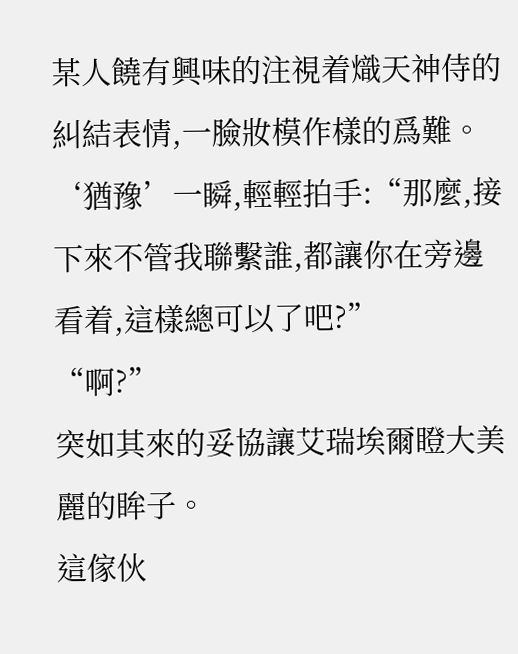某人饒有興味的注視着熾天神侍的糾結表情,一臉妝模作樣的爲難。‘猶豫’一瞬,輕輕拍手:“那麼,接下來不管我聯繫誰,都讓你在旁邊看着,這樣總可以了吧?”
“啊?”
突如其來的妥協讓艾瑞埃爾瞪大美麗的眸子。
這傢伙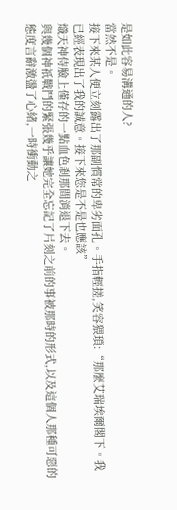是如此容易溝通的人?
當然不是。
接下來某人便立刻露出了那副慣常的卑劣面孔。手指輕搓,笑容猥瑣:“那麼艾瑞埃爾閣下。我已經表現出了我的誠意。接下來您是不是也應該”
熾天神侍臉上僅存的一點血色剎那間消退下去。
與幾個神祇戰鬥的緊張幾乎讓她完全忘記了片刻之前的事被那時的形式,以及這個人那種可惡的態度言辭激盪了心緒,一時衝動之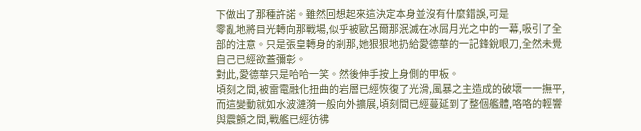下做出了那種許諾。雖然回想起來這決定本身並沒有什麼錯誤,可是
零亂地將目光轉向那戰場,似乎被歐呂爾那泯滅在冰屑月光之中的一幕,吸引了全部的注意。只是張皇轉身的剎那,她狠狠地扔給愛德華的一記鋒銳眼刀,全然未覺自己已經欲蓋彌彰。
對此,愛德華只是哈哈一笑。然後伸手按上身側的甲板。
頃刻之間,被雷電融化扭曲的岩層已經恢復了光滑,風暴之主造成的破壞一一撫平,而這變動就如水波漣漪一般向外擴展,頃刻間已經蔓延到了整個艦體,咯咯的輕響與震顫之間,戰艦已經彷彿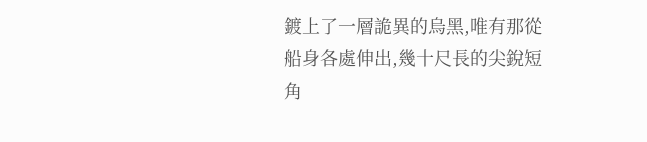鍍上了一層詭異的烏黑,唯有那從船身各處伸出,幾十尺長的尖銳短角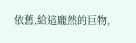依舊,給這龐然的巨物,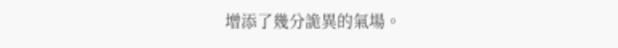增添了幾分詭異的氣場。